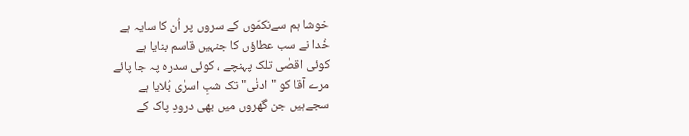خوشا ہم سےنکمّوں کے سروں پر اُن کا سایہ ہے
خُدا نے سب عطاؤں کا جنہیں قاسم بنایا ہے
کوئی اقصٰی تلک پہنچے ، کوئی سدرہ پہ جا پائے
مرے آقا کو "ادنٰی" تک شبِ اسرٰی بُلایا ہے
سجےہیں جن گھروں میں بھی درودِ پاک کے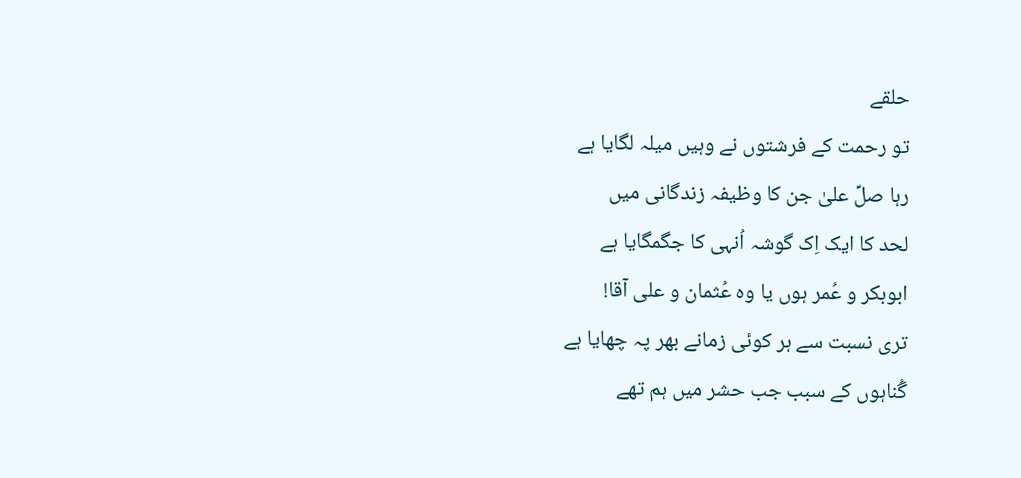حلقے
تو رحمت کے فرشتوں نے وہیں میلہ لگایا ہے
رہا صلِّ علیٰ جن کا وظیفہ زندگانی میں
لحد کا ایک اِک گوشہ اُنہی کا جگمگایا ہے
ابوبکر و عُمر ہوں یا وہ عُثمان و علی آقا!
تری نسبت سے ہر کوئی زمانے بھر پہ چھایا ہے
گُناہوں کے سبب جب حشر میں ہم تھے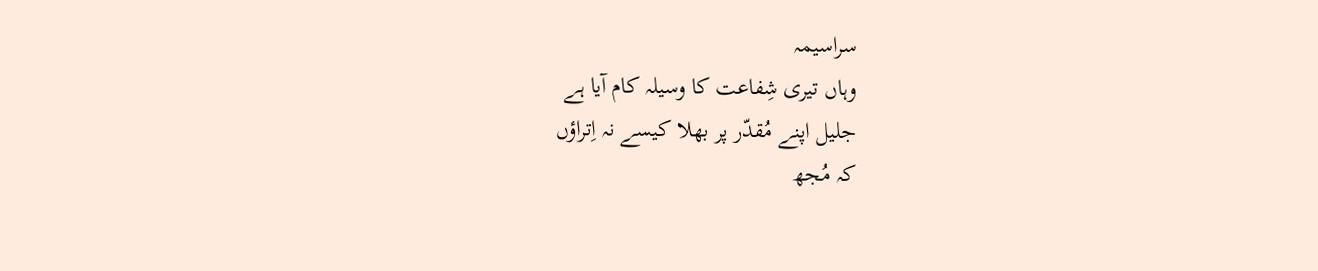سراسیمہ
وہاں تیری شِفاعت کا وسیلہ کام آیا ہے
جلیل اپنے مُقدّر پر بھلا کیسے نہ اِتراؤں
کہ مُجھ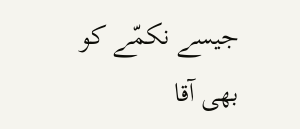جیسے نکمّے کو بھی آقا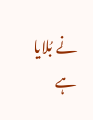نے بُلایا ہے